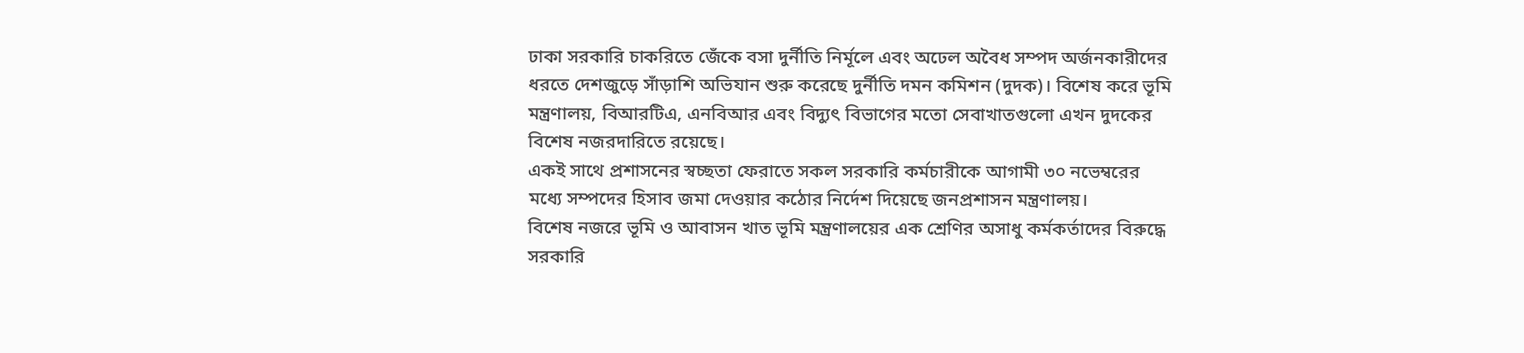ঢাকা সরকারি চাকরিতে জেঁকে বসা দুর্নীতি নির্মূলে এবং অঢেল অবৈধ সম্পদ অর্জনকারীদের ধরতে দেশজুড়ে সাঁড়াশি অভিযান শুরু করেছে দুর্নীতি দমন কমিশন (দুদক)। বিশেষ করে ভূমি মন্ত্রণালয়, বিআরটিএ, এনবিআর এবং বিদ্যুৎ বিভাগের মতো সেবাখাতগুলো এখন দুদকের বিশেষ নজরদারিতে রয়েছে।
একই সাথে প্রশাসনের স্বচ্ছতা ফেরাতে সকল সরকারি কর্মচারীকে আগামী ৩০ নভেম্বরের মধ্যে সম্পদের হিসাব জমা দেওয়ার কঠোর নির্দেশ দিয়েছে জনপ্রশাসন মন্ত্রণালয়।
বিশেষ নজরে ভূমি ও আবাসন খাত ভূমি মন্ত্রণালয়ের এক শ্রেণির অসাধু কর্মকর্তাদের বিরুদ্ধে সরকারি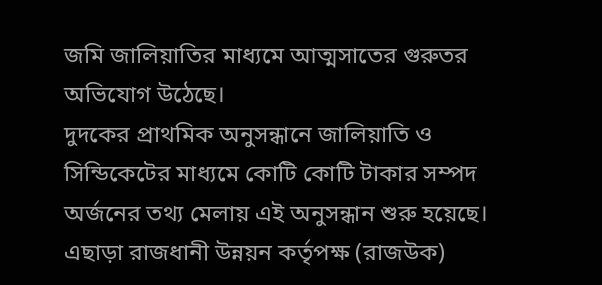জমি জালিয়াতির মাধ্যমে আত্মসাতের গুরুতর অভিযোগ উঠেছে।
দুদকের প্রাথমিক অনুসন্ধানে জালিয়াতি ও সিন্ডিকেটের মাধ্যমে কোটি কোটি টাকার সম্পদ অর্জনের তথ্য মেলায় এই অনুসন্ধান শুরু হয়েছে। এছাড়া রাজধানী উন্নয়ন কর্তৃপক্ষ (রাজউক)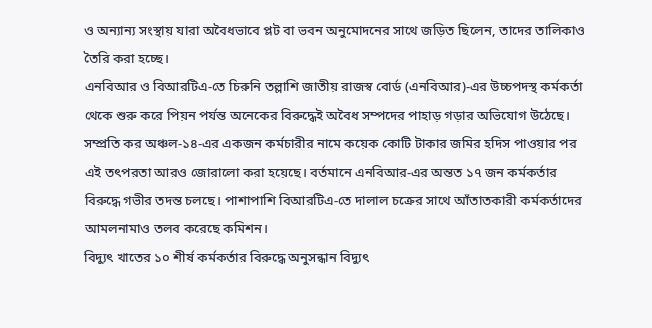ও অন্যান্য সংস্থায় যারা অবৈধভাবে প্লট বা ভবন অনুমোদনের সাথে জড়িত ছিলেন, তাদের তালিকাও তৈরি করা হচ্ছে।
এনবিআর ও বিআরটিএ-তে চিরুনি তল্লাশি জাতীয় রাজস্ব বোর্ড (এনবিআর)-এর উচ্চপদস্থ কর্মকর্তা থেকে শুরু করে পিয়ন পর্যন্ত অনেকের বিরুদ্ধেই অবৈধ সম্পদের পাহাড় গড়ার অভিযোগ উঠেছে। সম্প্রতি কর অঞ্চল-১৪-এর একজন কর্মচারীর নামে কয়েক কোটি টাকার জমির হদিস পাওয়ার পর এই তৎপরতা আরও জোরালো করা হয়েছে। বর্তমানে এনবিআর-এর অন্তত ১৭ জন কর্মকর্তার বিরুদ্ধে গভীর তদন্ত চলছে। পাশাপাশি বিআরটিএ-তে দালাল চক্রের সাথে আঁতাতকারী কর্মকর্তাদের আমলনামাও তলব করেছে কমিশন।
বিদ্যুৎ খাতের ১০ শীর্ষ কর্মকর্তার বিরুদ্ধে অনুসন্ধান বিদ্যুৎ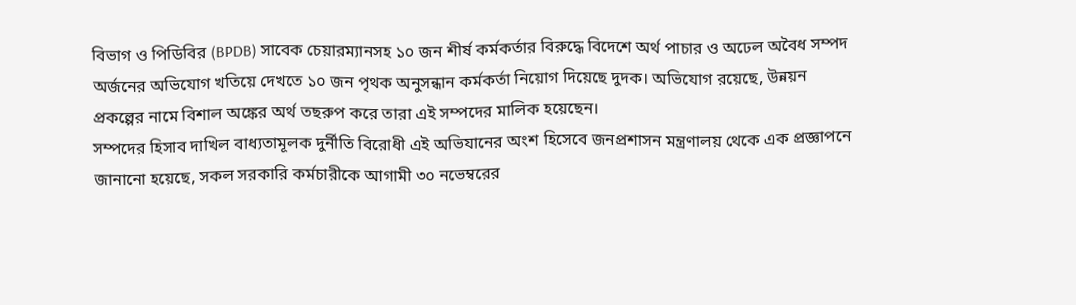বিভাগ ও পিডিবির (BPDB) সাবেক চেয়ারম্যানসহ ১০ জন শীর্ষ কর্মকর্তার বিরুদ্ধে বিদেশে অর্থ পাচার ও অঢেল অবৈধ সম্পদ অর্জনের অভিযোগ খতিয়ে দেখতে ১০ জন পৃথক অনুসন্ধান কর্মকর্তা নিয়োগ দিয়েছে দুদক। অভিযোগ রয়েছে, উন্নয়ন প্রকল্পের নামে বিশাল অঙ্কের অর্থ তছরুপ করে তারা এই সম্পদের মালিক হয়েছেন।
সম্পদের হিসাব দাখিল বাধ্যতামূলক দুর্নীতি বিরোধী এই অভিযানের অংশ হিসেবে জনপ্রশাসন মন্ত্রণালয় থেকে এক প্রজ্ঞাপনে জানানো হয়েছে, সকল সরকারি কর্মচারীকে আগামী ৩০ নভেম্বরের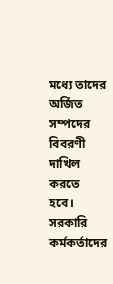মধ্যে তাদের অর্জিত সম্পদের বিবরণী দাখিল করতে হবে। সরকারি কর্মকর্তাদের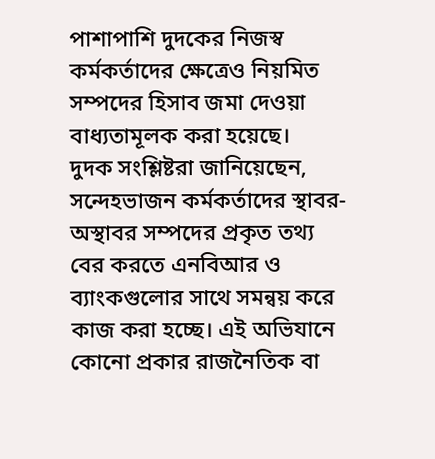পাশাপাশি দুদকের নিজস্ব কর্মকর্তাদের ক্ষেত্রেও নিয়মিত সম্পদের হিসাব জমা দেওয়া বাধ্যতামূলক করা হয়েছে।
দুদক সংশ্লিষ্টরা জানিয়েছেন, সন্দেহভাজন কর্মকর্তাদের স্থাবর-অস্থাবর সম্পদের প্রকৃত তথ্য বের করতে এনবিআর ও ব্যাংকগুলোর সাথে সমন্বয় করে কাজ করা হচ্ছে। এই অভিযানে কোনো প্রকার রাজনৈতিক বা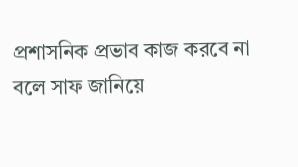প্রশাসনিক প্রভাব কাজ করবে না বলে সাফ জানিয়ে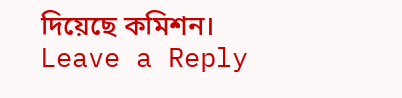দিয়েছে কমিশন।
Leave a Reply